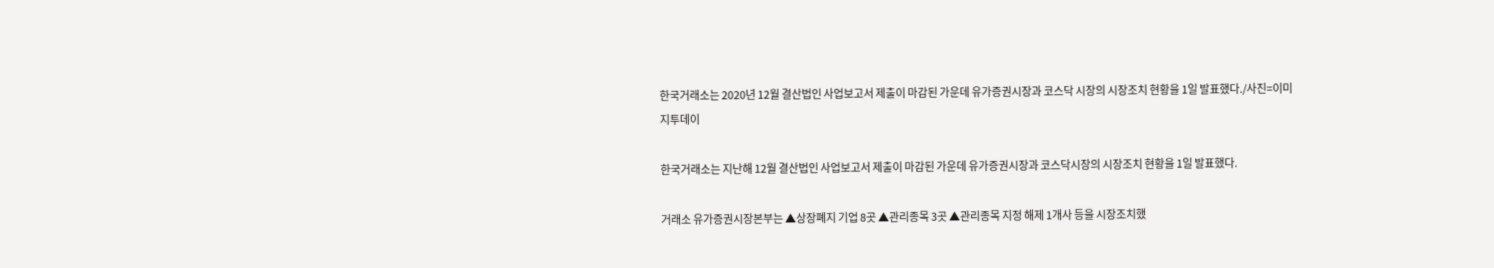한국거래소는 2020년 12월 결산법인 사업보고서 제출이 마감된 가운데 유가증권시장과 코스닥 시장의 시장조치 현황을 1일 발표했다./사진=이미지투데이

한국거래소는 지난해 12월 결산법인 사업보고서 제출이 마감된 가운데 유가증권시장과 코스닥시장의 시장조치 현황을 1일 발표했다.

거래소 유가증권시장본부는 ▲상장폐지 기업 8곳 ▲관리종목 3곳 ▲관리종목 지정 해제 1개사 등을 시장조치했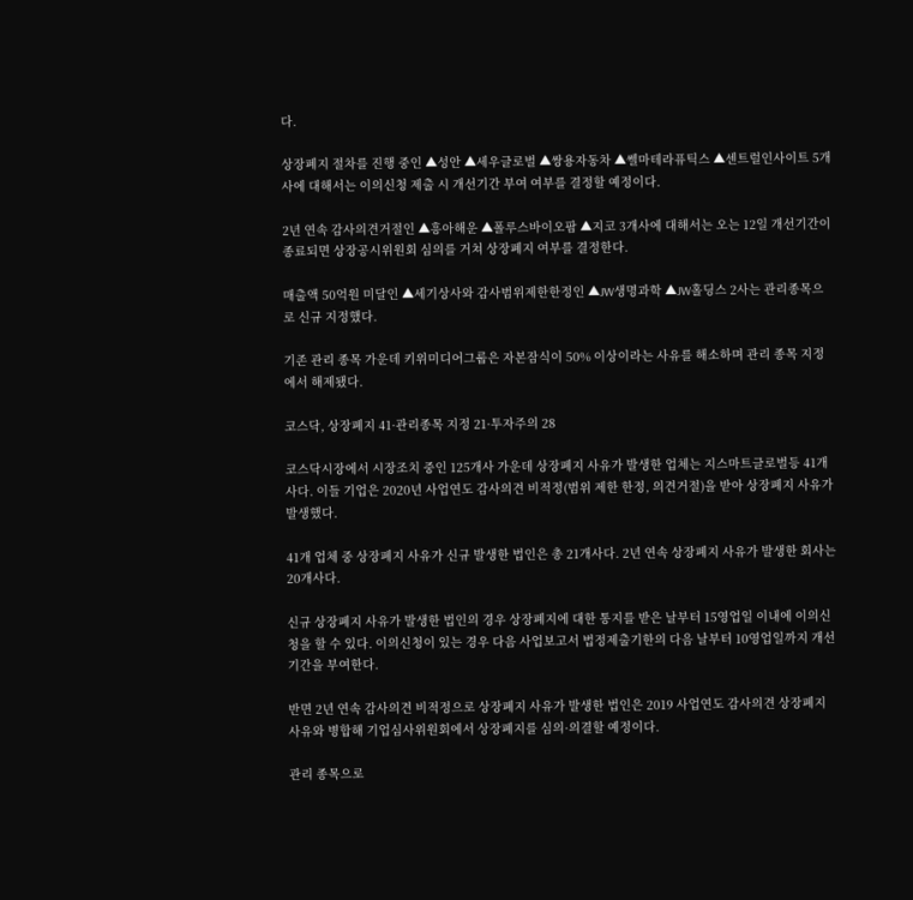다.

상장폐지 절차를 진행 중인 ▲성안 ▲세우글로벌 ▲쌍용자동차 ▲쎌마테라퓨틱스 ▲센트럴인사이트 5개사에 대해서는 이의신청 제출 시 개선기간 부여 여부를 결정할 예정이다.

2년 연속 감사의견거절인 ▲흥아해운 ▲폴루스바이오팜 ▲지코 3개사에 대해서는 오는 12일 개선기간이 종료되면 상장공시위원회 심의를 거쳐 상장폐지 여부를 결정한다.

매출액 50억원 미달인 ▲세기상사와 감사범위제한한정인 ▲JW생명과학 ▲JW홀딩스 2사는 관리종목으로 신규 지정했다.

기존 관리 종목 가운데 키위미디어그룹은 자본잠식이 50% 이상이라는 사유를 해소하며 관리 종목 지정에서 해제됐다.

코스닥, 상장폐지 41·관리종목 지정 21·투자주의 28

코스닥시장에서 시장조치 중인 125개사 가운데 상장폐지 사유가 발생한 업체는 지스마트글로벌등 41개사다. 이들 기업은 2020년 사업연도 감사의견 비적정(범위 제한 한정, 의견거절)을 받아 상장폐지 사유가 발생했다.

41개 업체 중 상장폐지 사유가 신규 발생한 법인은 총 21개사다. 2년 연속 상장폐지 사유가 발생한 회사는 20개사다.

신규 상장폐지 사유가 발생한 법인의 경우 상장폐지에 대한 통지를 받은 날부터 15영업일 이내에 이의신청을 할 수 있다. 이의신청이 있는 경우 다음 사업보고서 법정제출기한의 다음 날부터 10영업일까지 개선기간을 부여한다.

반면 2년 연속 감사의견 비적정으로 상장폐지 사유가 발생한 법인은 2019 사업연도 감사의견 상장폐지 사유와 병합해 기업심사위원회에서 상장폐지를 심의·의결할 예정이다.

관리 종목으로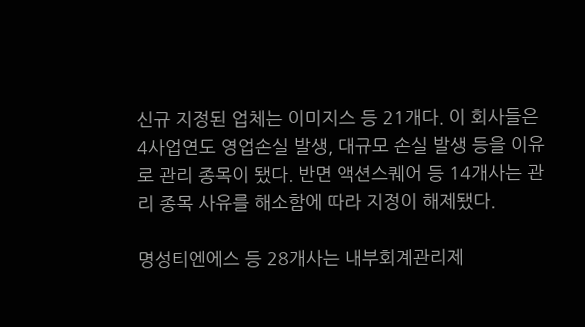신규 지정된 업체는 이미지스 등 21개다. 이 회사들은 4사업연도 영업손실 발생, 대규모 손실 발생 등을 이유로 관리 종목이 됐다. 반면 액션스퀘어 등 14개사는 관리 종목 사유를 해소함에 따라 지정이 해제됐다.

명성티엔에스 등 28개사는 내부회계관리제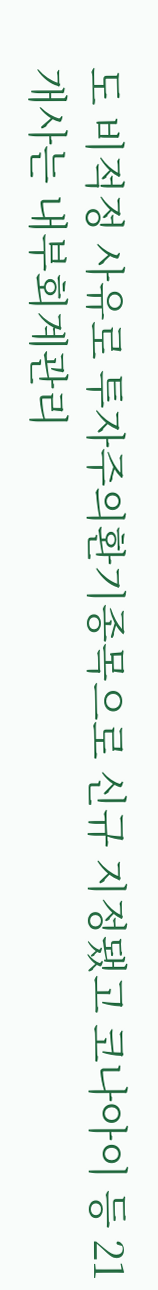도 비적정 사유로 투자주의환기종목으로 신규 지정됐고 코나아이 등 21개사는 내부회계관리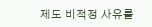제도 비적정 사유를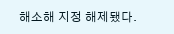해소해 지정 해제됐다.